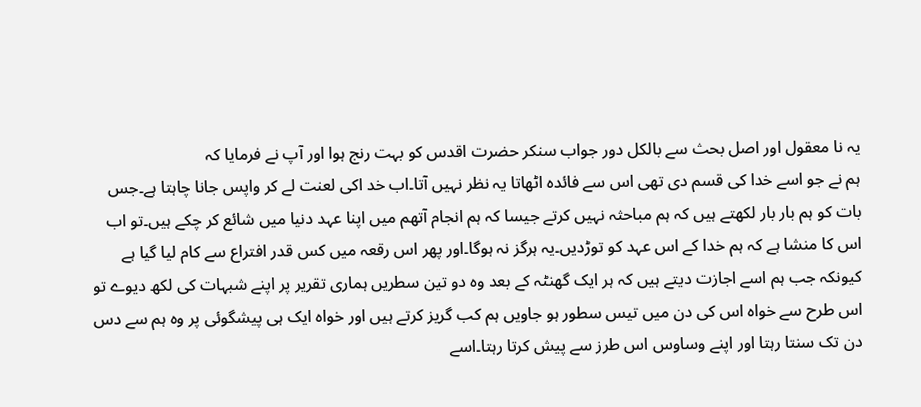یہ نا معقول اور اصل بحث سے بالکل دور جواب سنکر حضرت اقدس کو بہت رنج ہوا اور آپ نے فرمایا کہ
ہم نے جو اسے خدا کی قسم دی تھی اس سے فائدہ اٹھاتا یہ نظر نہیں آتا۔اب خد اکی لعنت لے کر واپس جانا چاہتا ہے۔جس بات کو ہم بار بار لکھتے ہیں کہ ہم مباحثہ نہیں کرتے جیسا کہ ہم انجام آتھم میں اپنا عہد دنیا میں شائع کر چکے ہیں۔تو اب اس کا منشا ہے کہ ہم خدا کے اس عہد کو توڑدیں۔یہ ہرگز نہ ہوگا۔اور پھر اس رقعہ میں کس قدر افتراع سے کام لیا گیا ہے کیونکہ جب ہم اسے اجازت دیتے ہیں کہ ہر ایک گھنٹہ کے بعد وہ دو تین سطریں ہماری تقریر پر اپنے شبہات کی لکھ دیوے تو اس طرح سے خواہ اس کی دن میں تیس سطور ہو جاویں ہم کب گریز کرتے ہیں اور خواہ ایک ہی پیشگوئی پر وہ ہم سے دس دن تک سنتا رہتا اور اپنے وساوس اس طرز سے پیش کرتا رہتا۔اسے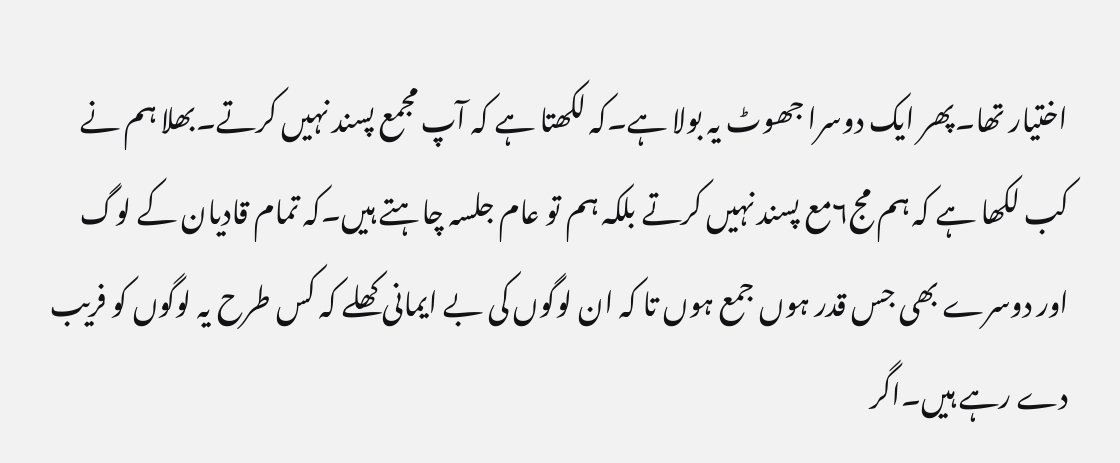اختیار تھا۔پھر ایک دوسرا جھوٹ یہ بولا ہے۔کہ لکھتا ہے کہ آپ مجمع پسند نہیں کرتے۔بھلا ہم نے کب لکھا ہے کہ ہم مج۶مع پسند نہیں کرتے بلکہ ہم تو عام جلسہ چاہتے ہیں۔کہ تمام قادیان کے لوگ اور دوسرے بھی جس قدر ہوں جمع ہوں تا کہ ان لوگوں کی بے ایمانی کھلے کہ کس طرح یہ لوگوں کو فریب دے رہے ہیں۔اگر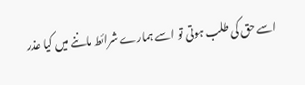اسے حق کی طلب ہوتی تو اسے ہمارے شرائط ماننے میں کیا عذر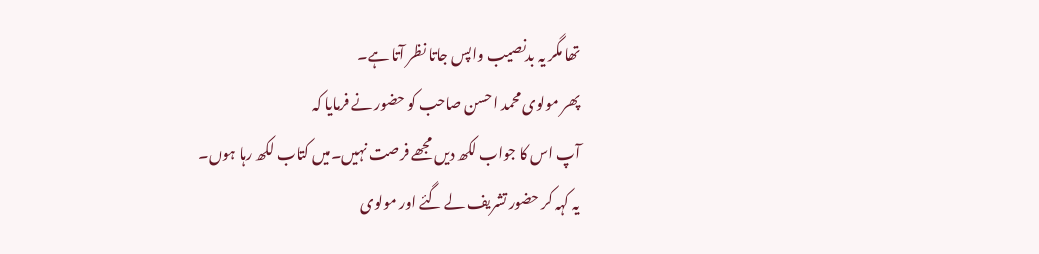تھا مگر یہ بدنصیب واپس جاتا نظر آتا ہے۔
پھر مولوی محمد احسن صاحب کو حضور نے فرمایا کہ
آپ اس کا جواب لکھ دیں مجھے فرصت نہیں۔میں کتاب لکھ رہا ہوں۔
یہ کہہ کر حضور تشریف لے گئے اور مولوی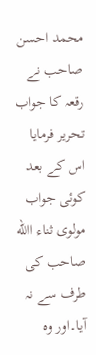محمد احسن صاحب نے رقعہ کا جواب تحریر فرمایا اس کے بعد کوئی جواب مولوی ثناء االله صاحب کی طرف سے نہ آیا۔اور وہ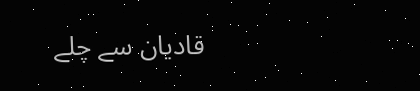قادیان سے چلے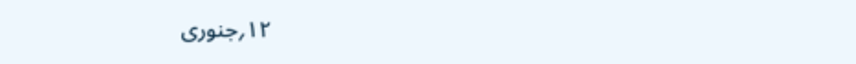۱۲؍جنوری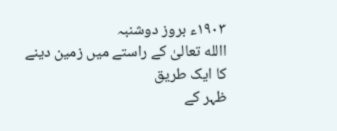۱۹۰۳ء بروز دوشنبہ
االله تعالیٰ کے راستے میں زمین دینے کا ایک طریق
ظہر کے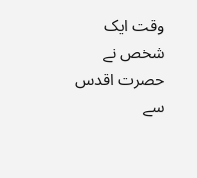وقت ایک شخص نے حصرت اقدس سے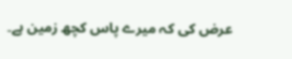عرض کی کہ میرے پاس کچھ زمین ہے۔